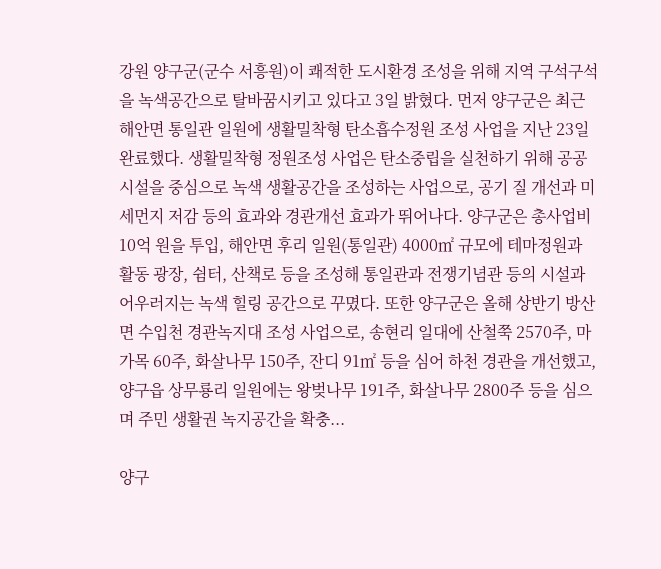강원 양구군(군수 서흥원)이 쾌적한 도시환경 조성을 위해 지역 구석구석을 녹색공간으로 탈바꿈시키고 있다고 3일 밝혔다. 먼저 양구군은 최근 해안면 통일관 일원에 생활밀착형 탄소흡수정원 조성 사업을 지난 23일 완료했다. 생활밀착형 정원조성 사업은 탄소중립을 실천하기 위해 공공시설을 중심으로 녹색 생활공간을 조성하는 사업으로, 공기 질 개선과 미세먼지 저감 등의 효과와 경관개선 효과가 뛰어나다. 양구군은 총사업비 10억 원을 투입, 해안면 후리 일원(통일관) 4000㎡ 규모에 테마정원과 활동 광장, 쉼터, 산책로 등을 조성해 통일관과 전쟁기념관 등의 시설과 어우러지는 녹색 힐링 공간으로 꾸몄다. 또한 양구군은 올해 상반기 방산면 수입천 경관녹지대 조성 사업으로, 송현리 일대에 산철쭉 2570주, 마가목 60주, 화살나무 150주, 잔디 91㎡ 등을 심어 하천 경관을 개선했고, 양구읍 상무룡리 일원에는 왕벚나무 191주, 화살나무 2800주 등을 심으며 주민 생활권 녹지공간을 확충...

양구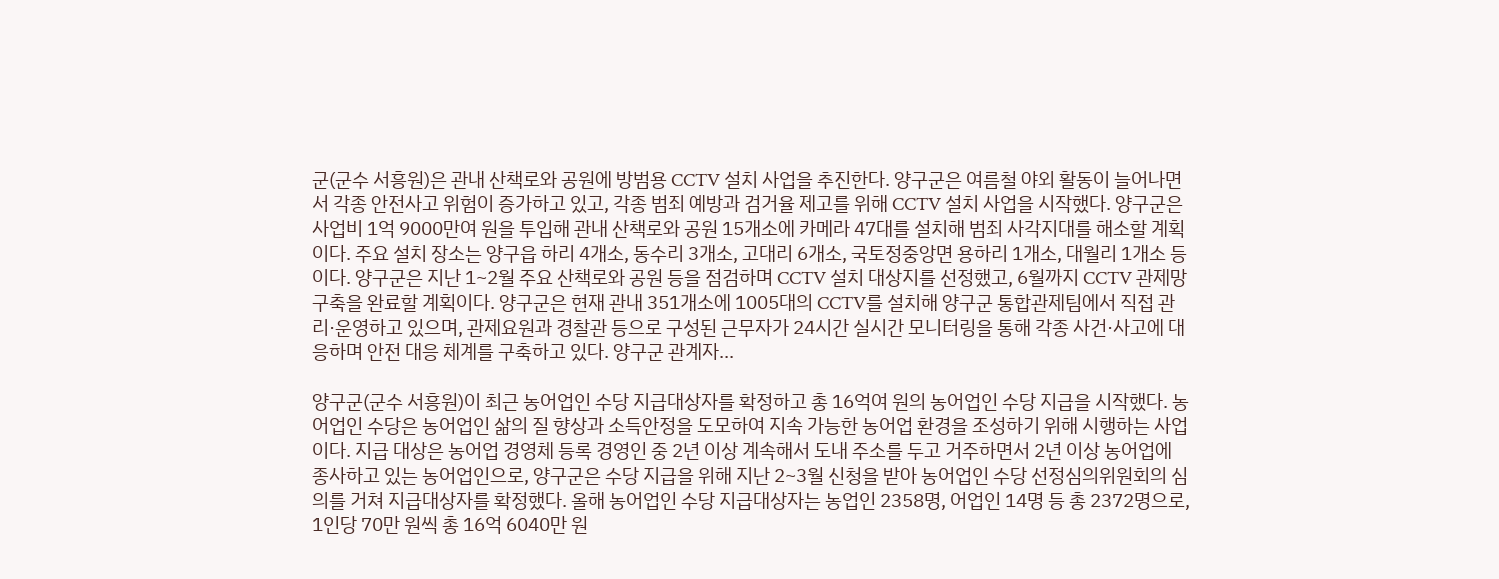군(군수 서흥원)은 관내 산책로와 공원에 방범용 CCTV 설치 사업을 추진한다. 양구군은 여름철 야외 활동이 늘어나면서 각종 안전사고 위험이 증가하고 있고, 각종 범죄 예방과 검거율 제고를 위해 CCTV 설치 사업을 시작했다. 양구군은 사업비 1억 9000만여 원을 투입해 관내 산책로와 공원 15개소에 카메라 47대를 설치해 범죄 사각지대를 해소할 계획이다. 주요 설치 장소는 양구읍 하리 4개소, 동수리 3개소, 고대리 6개소, 국토정중앙면 용하리 1개소, 대월리 1개소 등이다. 양구군은 지난 1~2월 주요 산책로와 공원 등을 점검하며 CCTV 설치 대상지를 선정했고, 6월까지 CCTV 관제망 구축을 완료할 계획이다. 양구군은 현재 관내 351개소에 1005대의 CCTV를 설치해 양구군 통합관제팀에서 직접 관리·운영하고 있으며, 관제요원과 경찰관 등으로 구성된 근무자가 24시간 실시간 모니터링을 통해 각종 사건·사고에 대응하며 안전 대응 체계를 구축하고 있다. 양구군 관계자...

양구군(군수 서흥원)이 최근 농어업인 수당 지급대상자를 확정하고 총 16억여 원의 농어업인 수당 지급을 시작했다. 농어업인 수당은 농어업인 삶의 질 향상과 소득안정을 도모하여 지속 가능한 농어업 환경을 조성하기 위해 시행하는 사업이다. 지급 대상은 농어업 경영체 등록 경영인 중 2년 이상 계속해서 도내 주소를 두고 거주하면서 2년 이상 농어업에 종사하고 있는 농어업인으로, 양구군은 수당 지급을 위해 지난 2~3월 신청을 받아 농어업인 수당 선정심의위원회의 심의를 거쳐 지급대상자를 확정했다. 올해 농어업인 수당 지급대상자는 농업인 2358명, 어업인 14명 등 총 2372명으로, 1인당 70만 원씩 총 16억 6040만 원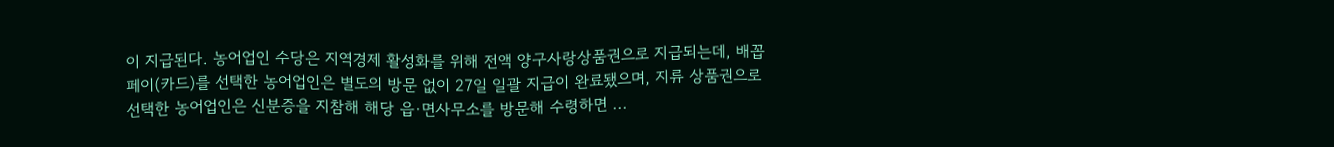이 지급된다. 농어업인 수당은 지역경제 활성화를 위해 전액 양구사랑상품권으로 지급되는데, 배꼽페이(카드)를 선택한 농어업인은 별도의 방문 없이 27일 일괄 지급이 완료됐으며, 지류 상품권으로 선택한 농어업인은 신분증을 지참해 해당 읍·면사무소를 방문해 수령하면 ...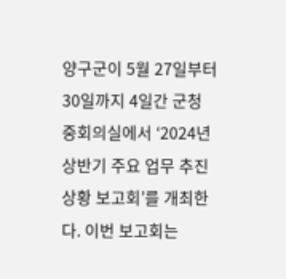양구군이 5월 27일부터 30일까지 4일간 군청 중회의실에서 ‘2024년 상반기 주요 업무 추진 상황 보고회’를 개최한다. 이번 보고회는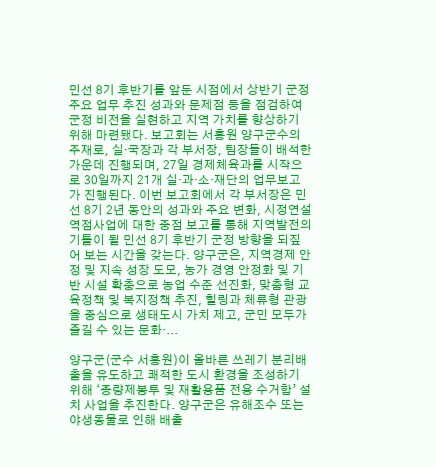민선 8기 후반기를 앞둔 시점에서 상반기 군정 주요 업무 추진 성과와 문제점 등을 점검하여 군정 비전을 실현하고 지역 가치를 향상하기 위해 마련됐다. 보고회는 서흥원 양구군수의 주재로, 실·국장과 각 부서장, 팀장들이 배석한 가운데 진행되며, 27일 경제체육과를 시작으로 30일까지 21개 실·과·소·재단의 업무보고가 진행된다. 이번 보고회에서 각 부서장은 민선 8기 2년 동안의 성과와 주요 변화, 시정연설 역점사업에 대한 중점 보고를 통해 지역발전의 기틀이 될 민선 8기 후반기 군정 방향을 되짚어 보는 시간을 갖는다. 양구군은, 지역경제 안정 및 지속 성장 도모, 농가 경영 안정화 및 기반 시설 확충으로 농업 수준 선진화, 맞춤형 교육정책 및 복지정책 추진, 힐링과 체류형 관광을 중심으로 생태도시 가치 제고, 군민 모두가 즐길 수 있는 문화·...

양구군(군수 서흥원)이 올바른 쓰레기 분리배출을 유도하고 쾌적한 도시 환경을 조성하기 위해 ‘종량제봉투 및 재활용품 전용 수거함’ 설치 사업을 추진한다. 양구군은 유해조수 또는 야생동물로 인해 배출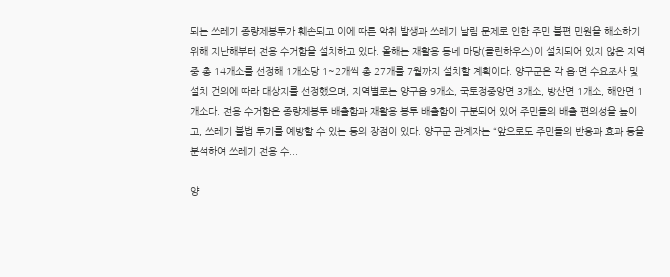되는 쓰레기 종량제봉투가 훼손되고 이에 따른 악취 발생과 쓰레기 날림 문제로 인한 주민 불편 민원을 해소하기 위해 지난해부터 전용 수거함을 설치하고 있다. 올해는 재활용 동네 마당(클린하우스)이 설치되어 있지 않은 지역 중 총 14개소를 선정해 1개소당 1~2개씩 총 27개를 7월까지 설치할 계획이다. 양구군은 각 읍·면 수요조사 및 설치 건의에 따라 대상지를 선정했으며, 지역별로는 양구읍 9개소, 국토정중앙면 3개소, 방산면 1개소, 해안면 1개소다. 전용 수거함은 종량제봉투 배출함과 재활용 봉투 배출함이 구분되어 있어 주민들의 배출 편의성을 높이고, 쓰레기 불법 투기를 예방할 수 있는 등의 장점이 있다. 양구군 관계자는 “앞으로도 주민들의 반응과 효과 등을 분석하여 쓰레기 전용 수...

양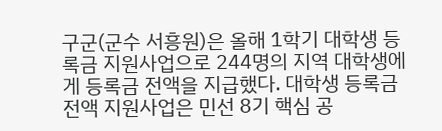구군(군수 서흥원)은 올해 1학기 대학생 등록금 지원사업으로 244명의 지역 대학생에게 등록금 전액을 지급했다. 대학생 등록금 전액 지원사업은 민선 8기 핵심 공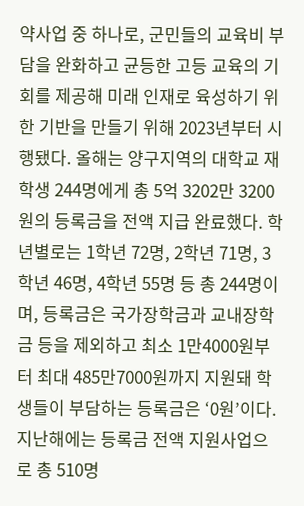약사업 중 하나로, 군민들의 교육비 부담을 완화하고 균등한 고등 교육의 기회를 제공해 미래 인재로 육성하기 위한 기반을 만들기 위해 2023년부터 시행됐다. 올해는 양구지역의 대학교 재학생 244명에게 총 5억 3202만 3200원의 등록금을 전액 지급 완료했다. 학년별로는 1학년 72명, 2학년 71명, 3학년 46명, 4학년 55명 등 총 244명이며, 등록금은 국가장학금과 교내장학금 등을 제외하고 최소 1만4000원부터 최대 485만7000원까지 지원돼 학생들이 부담하는 등록금은 ‘0원’이다. 지난해에는 등록금 전액 지원사업으로 총 510명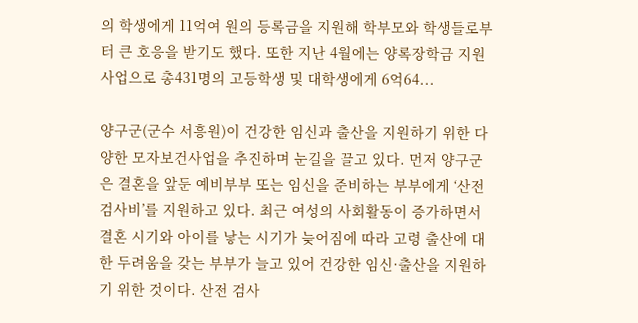의 학생에게 11억여 원의 등록금을 지원해 학부모와 학생들로부터 큰 호응을 받기도 했다. 또한 지난 4월에는 양록장학금 지원사업으로 총431명의 고등학생 및 대학생에게 6억64...

양구군(군수 서흥원)이 건강한 임신과 출산을 지원하기 위한 다양한 모자보건사업을 추진하며 눈길을 끌고 있다. 먼저 양구군은 결혼을 앞둔 예비부부 또는 임신을 준비하는 부부에게 ‘산전 검사비’를 지원하고 있다. 최근 여성의 사회활동이 증가하면서 결혼 시기와 아이를 낳는 시기가 늦어짐에 따라 고령 출산에 대한 두려움을 갖는 부부가 늘고 있어 건강한 임신·출산을 지원하기 위한 것이다. 산전 검사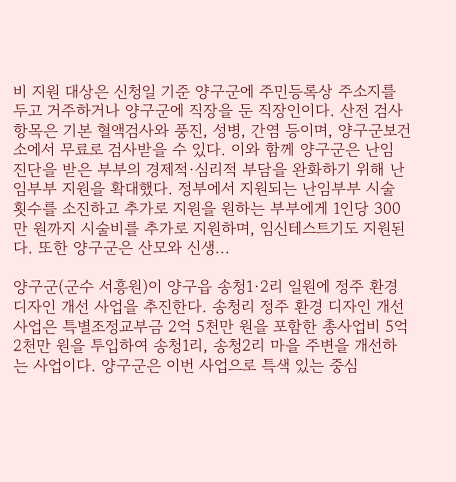비 지원 대상은 신청일 기준 양구군에 주민등록상 주소지를 두고 거주하거나 양구군에 직장을 둔 직장인이다. 산전 검사 항목은 기본 혈액검사와 풍진, 성병, 간염 등이며, 양구군보건소에서 무료로 검사받을 수 있다. 이와 함께 양구군은 난임 진단을 받은 부부의 경제적·심리적 부담을 완화하기 위해 난임부부 지원을 확대했다. 정부에서 지원되는 난임부부 시술 횟수를 소진하고 추가로 지원을 원하는 부부에게 1인당 300만 원까지 시술비를 추가로 지원하며, 임신테스트기도 지원된다. 또한 양구군은 산모와 신생...

양구군(군수 서흥원)이 양구읍 송청1·2리 일원에 정주 환경 디자인 개선 사업을 추진한다. 송청리 정주 환경 디자인 개선 사업은 특별조정교부금 2억 5천만 원을 포함한 총사업비 5억 2천만 원을 투입하여 송청1리, 송청2리 마을 주변을 개선하는 사업이다. 양구군은 이번 사업으로 특색 있는 중심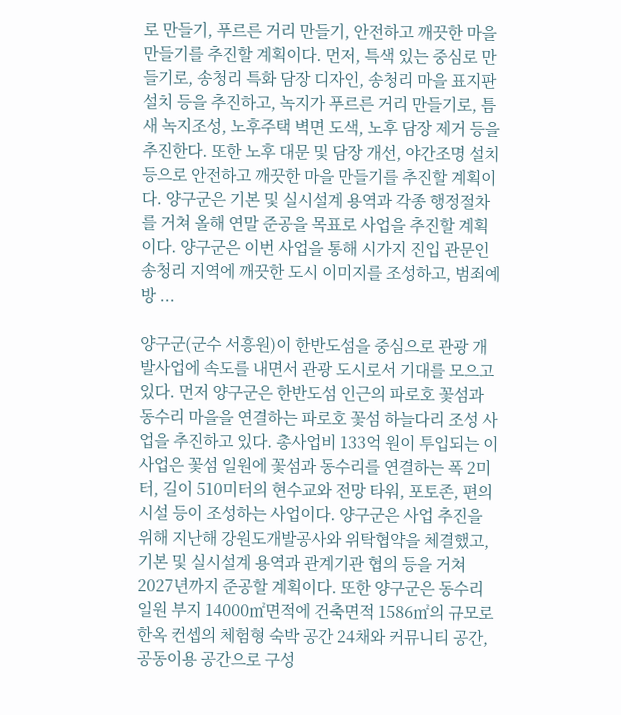로 만들기, 푸르른 거리 만들기, 안전하고 깨끗한 마을 만들기를 추진할 계획이다. 먼저, 특색 있는 중심로 만들기로, 송청리 특화 담장 디자인, 송청리 마을 표지판 설치 등을 추진하고, 녹지가 푸르른 거리 만들기로, 틈새 녹지조성, 노후주택 벽면 도색, 노후 담장 제거 등을 추진한다. 또한 노후 대문 및 담장 개선, 야간조명 설치 등으로 안전하고 깨끗한 마을 만들기를 추진할 계획이다. 양구군은 기본 및 실시설계 용역과 각종 행정절차를 거쳐 올해 연말 준공을 목표로 사업을 추진할 계획이다. 양구군은 이번 사업을 통해 시가지 진입 관문인 송청리 지역에 깨끗한 도시 이미지를 조성하고, 범죄예방 ...

양구군(군수 서흥원)이 한반도섬을 중심으로 관광 개발사업에 속도를 내면서 관광 도시로서 기대를 모으고 있다. 먼저 양구군은 한반도섬 인근의 파로호 꽃섬과 동수리 마을을 연결하는 파로호 꽃섬 하늘다리 조성 사업을 추진하고 있다. 총사업비 133억 원이 투입되는 이 사업은 꽃섬 일원에 꽃섬과 동수리를 연결하는 폭 2미터, 길이 510미터의 현수교와 전망 타워, 포토존, 편의시설 등이 조성하는 사업이다. 양구군은 사업 추진을 위해 지난해 강원도개발공사와 위탁협약을 체결했고, 기본 및 실시설계 용역과 관계기관 협의 등을 거쳐 2027년까지 준공할 계획이다. 또한 양구군은 동수리 일원 부지 14000㎡면적에 건축면적 1586㎡의 규모로 한옥 컨셉의 체험형 숙박 공간 24채와 커뮤니티 공간, 공동이용 공간으로 구성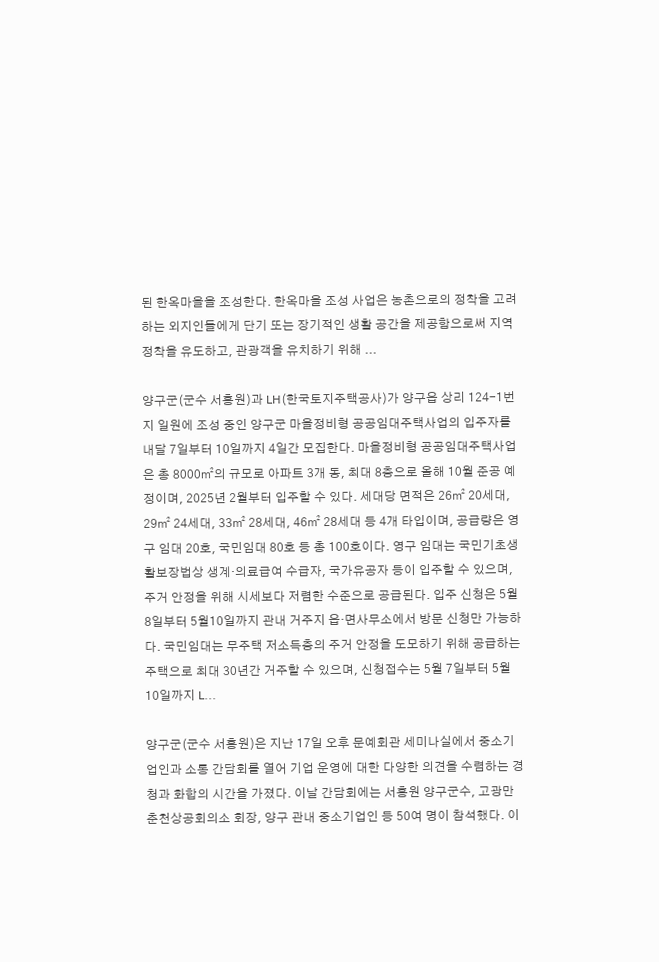된 한옥마을을 조성한다. 한옥마을 조성 사업은 농촌으로의 정착을 고려하는 외지인들에게 단기 또는 장기적인 생활 공간을 제공함으로써 지역 정착을 유도하고, 관광객을 유치하기 위해 ...

양구군(군수 서흥원)과 LH(한국토지주택공사)가 양구읍 상리 124-1번지 일원에 조성 중인 양구군 마을정비형 공공임대주택사업의 입주자를 내달 7일부터 10일까지 4일간 모집한다. 마을정비형 공공임대주택사업은 총 8000㎡의 규모로 아파트 3개 동, 최대 8층으로 올해 10월 준공 예정이며, 2025년 2월부터 입주할 수 있다. 세대당 면적은 26㎡ 20세대, 29㎡ 24세대, 33㎡ 28세대, 46㎡ 28세대 등 4개 타입이며, 공급량은 영구 임대 20호, 국민임대 80호 등 총 100호이다. 영구 임대는 국민기초생활보장법상 생계·의료급여 수급자, 국가유공자 등이 입주할 수 있으며, 주거 안정을 위해 시세보다 저렴한 수준으로 공급된다. 입주 신청은 5월 8일부터 5월10일까지 관내 거주지 읍·면사무소에서 방문 신청만 가능하다. 국민임대는 무주택 저소득층의 주거 안정을 도모하기 위해 공급하는 주택으로 최대 30년간 거주할 수 있으며, 신청접수는 5월 7일부터 5월 10일까지 L...

양구군(군수 서흥원)은 지난 17일 오후 문예회관 세미나실에서 중소기업인과 소통 간담회를 열어 기업 운영에 대한 다양한 의견을 수렴하는 경청과 화합의 시간을 가졌다. 이날 간담회에는 서흥원 양구군수, 고광만 춘천상공회의소 회장, 양구 관내 중소기업인 등 50여 명이 참석했다. 이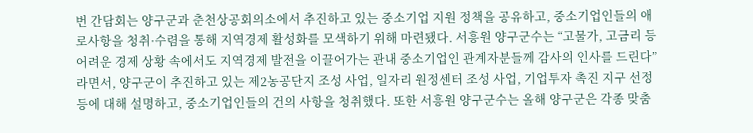번 간담회는 양구군과 춘천상공회의소에서 추진하고 있는 중소기업 지원 정책을 공유하고, 중소기업인들의 애로사항을 청취·수렴을 통해 지역경제 활성화를 모색하기 위해 마련됐다. 서흥원 양구군수는 “고물가, 고금리 등 어려운 경제 상황 속에서도 지역경제 발전을 이끌어가는 관내 중소기업인 관계자분들께 감사의 인사를 드린다”라면서, 양구군이 추진하고 있는 제2농공단지 조성 사업, 일자리 원정센터 조성 사업, 기업투자 촉진 지구 선정 등에 대해 설명하고, 중소기업인들의 건의 사항을 청취했다. 또한 서흥원 양구군수는 올해 양구군은 각종 맞춤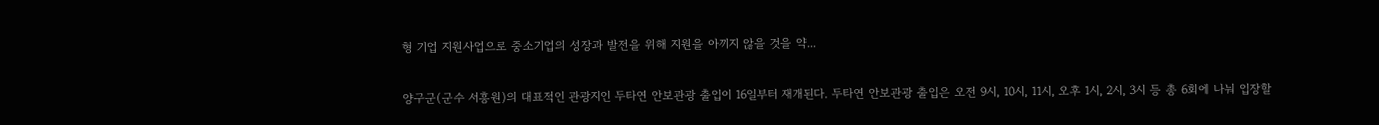형 기업 지원사업으로 중소기업의 성장과 발전을 위해 지원을 아끼지 않을 것을 약...

양구군(군수 서흥원)의 대표적인 관광지인 두타연 안보관광 출입이 16일부터 재개된다. 두타연 안보관광 출입은 오전 9시, 10시, 11시, 오후 1시, 2시, 3시 등 총 6회에 나눠 입장할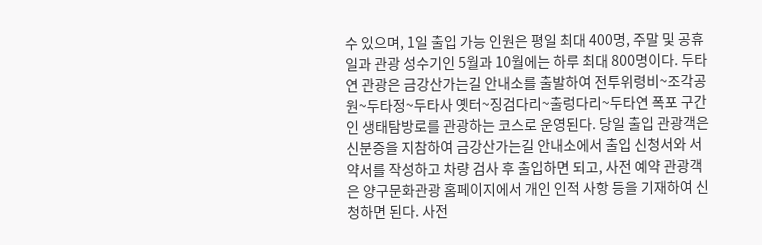수 있으며, 1일 출입 가능 인원은 평일 최대 400명, 주말 및 공휴일과 관광 성수기인 5월과 10월에는 하루 최대 800명이다. 두타연 관광은 금강산가는길 안내소를 출발하여 전투위령비~조각공원~두타정~두타사 옛터~징검다리~출렁다리~두타연 폭포 구간인 생태탐방로를 관광하는 코스로 운영된다. 당일 출입 관광객은 신분증을 지참하여 금강산가는길 안내소에서 출입 신청서와 서약서를 작성하고 차량 검사 후 출입하면 되고, 사전 예약 관광객은 양구문화관광 홈페이지에서 개인 인적 사항 등을 기재하여 신청하면 된다. 사전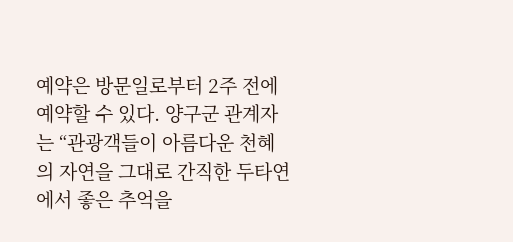예약은 방문일로부터 2주 전에 예약할 수 있다. 양구군 관계자는 “관광객들이 아름다운 천혜의 자연을 그대로 간직한 두타연에서 좋은 추억을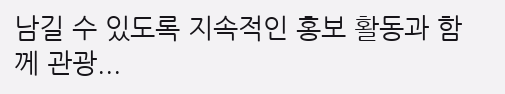남길 수 있도록 지속적인 홍보 활동과 함께 관광...